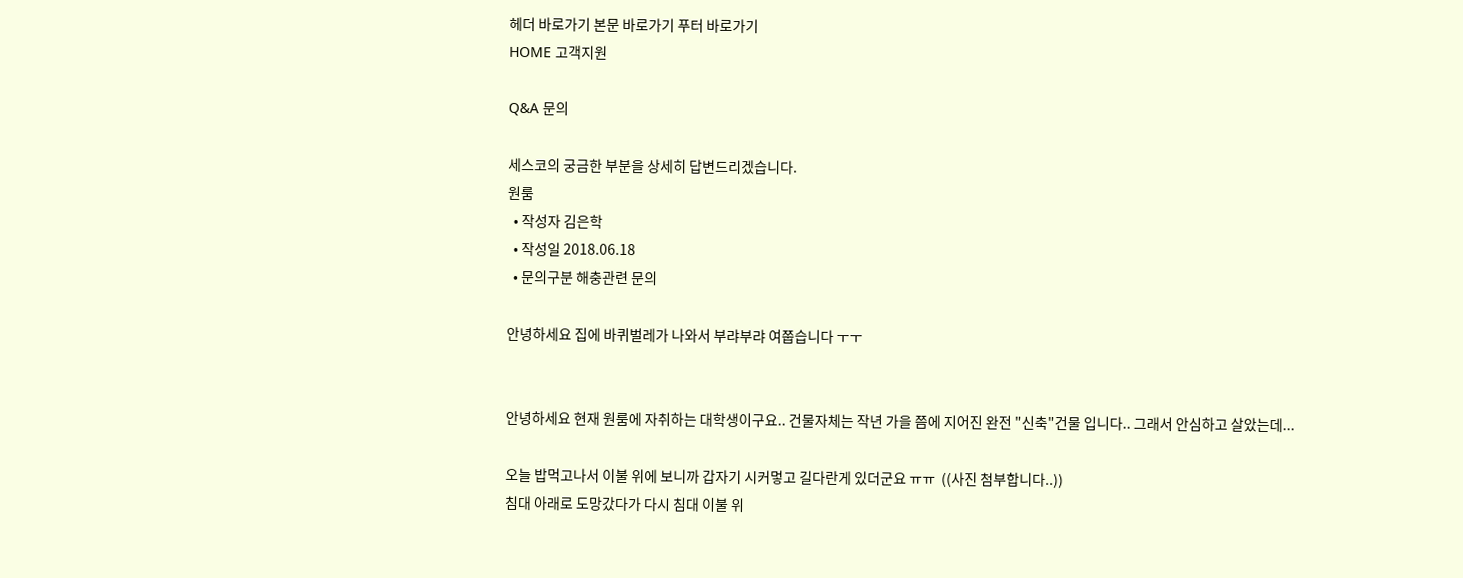헤더 바로가기 본문 바로가기 푸터 바로가기
HOME 고객지원

Q&A 문의

세스코의 궁금한 부분을 상세히 답변드리겠습니다.
원룸
  • 작성자 김은학
  • 작성일 2018.06.18
  • 문의구분 해충관련 문의

안녕하세요 집에 바퀴벌레가 나와서 부랴부랴 여쭙습니다 ㅜㅜ


안녕하세요 현재 원룸에 자취하는 대학생이구요.. 건물자체는 작년 가을 쯤에 지어진 완전 "신축"건물 입니다.. 그래서 안심하고 살았는데...

오늘 밥먹고나서 이불 위에 보니까 갑자기 시커멓고 길다란게 있더군요 ㅠㅠ  ((사진 첨부합니다..))
침대 아래로 도망갔다가 다시 침대 이불 위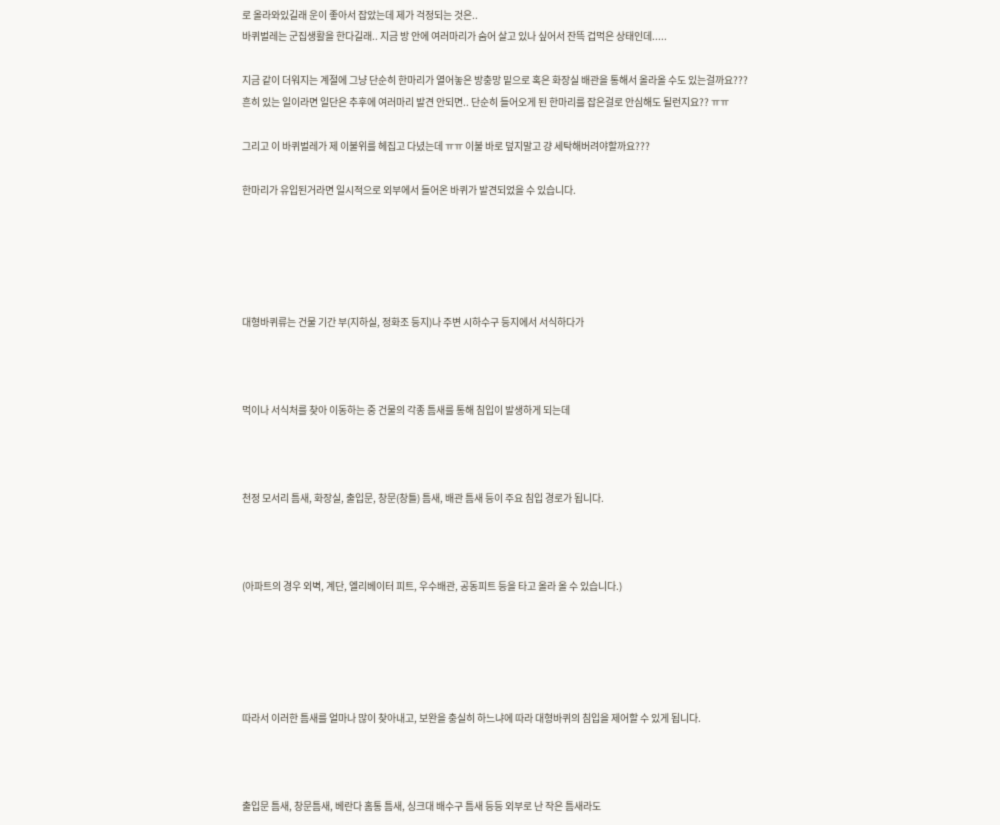로 올라와있길래 운이 좋아서 잡았는데 제가 걱정되는 것은..
바퀴벌레는 군집생활을 한다길래.. 지금 방 안에 여러마리가 숨어 살고 있나 싶어서 잔뜩 겁먹은 상태인데.....

지금 같이 더워지는 계절에 그냥 단순히 한마리가 열어놓은 방충망 밑으로 혹은 화장실 배관을 통해서 올라올 수도 있는걸까요???
흔히 있는 일이라면 일단은 추후에 여러마리 발견 안되면.. 단순히 들어오게 된 한마리를 잡은걸로 안심해도 될런지요?? ㅠㅠ

그리고 이 바퀴벌레가 제 이불위를 헤집고 다녔는데 ㅠㅠ 이불 바로 덮지말고 걍 세탁해버려야할까요???

한마리가 유입된거라면 일시적으로 외부에서 들어온 바퀴가 발견되었을 수 있습니다.





대형바퀴류는 건물 기간 부(지하실, 정화조 등지)나 주변 시하수구 등지에서 서식하다가



먹이나 서식처를 찾아 이동하는 중 건물의 각종 틈새를 통해 침입이 발생하게 되는데



천정 모서리 틈새, 화장실, 출입문, 창문(창틀) 틈새, 배관 틈새 등이 주요 침입 경로가 됩니다.



(아파트의 경우 외벽, 계단, 엘리베이터 피트, 우수배관, 공동피트 등을 타고 올라 올 수 있습니다.)





따라서 이러한 틈새를 얼마나 많이 찾아내고, 보완을 충실히 하느냐에 따라 대형바퀴의 침입을 제어할 수 있게 됩니다.



출입문 틈새, 창문틈새, 베란다 홈통 틈새, 싱크대 배수구 틈새 등등 외부로 난 작은 틈새라도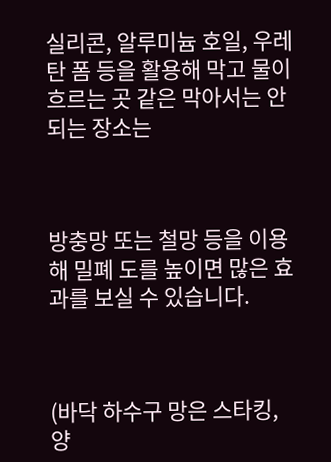실리콘, 알루미늄 호일, 우레탄 폼 등을 활용해 막고 물이 흐르는 곳 같은 막아서는 안 되는 장소는



방충망 또는 철망 등을 이용해 밀폐 도를 높이면 많은 효과를 보실 수 있습니다.



(바닥 하수구 망은 스타킹, 양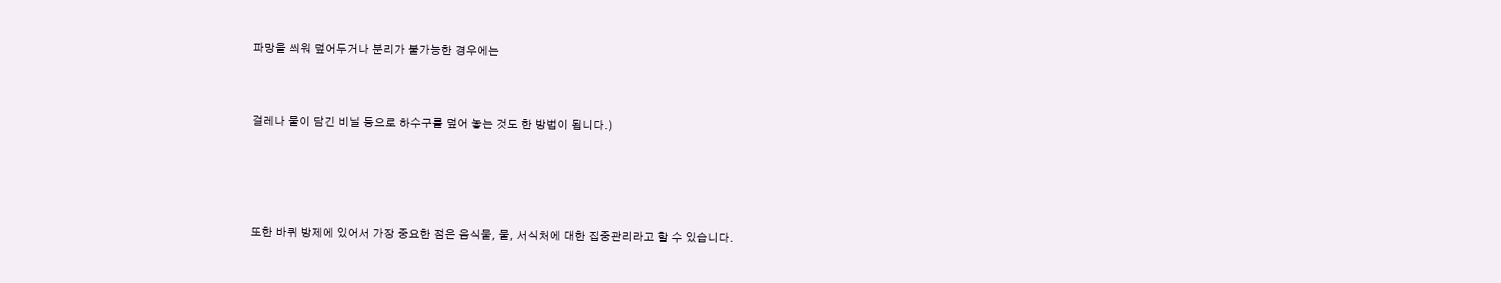파망을 씌워 덮어두거나 분리가 불가능한 경우에는



걸레나 물이 담긴 비닐 등으로 하수구를 덮어 놓는 것도 한 방법이 됩니다.)





또한 바퀴 방제에 있어서 가장 중요한 점은 음식물, 물, 서식처에 대한 집중관리라고 할 수 있습니다.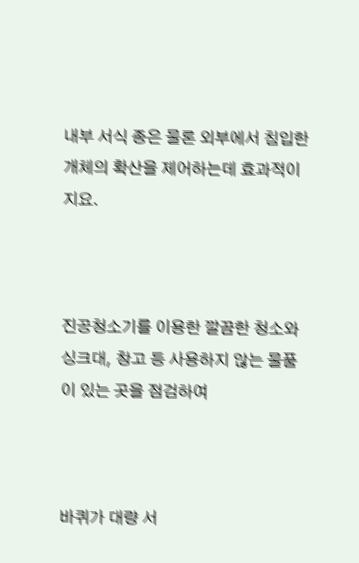내부 서식 종은 물론 외부에서 침입한 개체의 확산을 제어하는데 효과적이지요.



진공청소기를 이용한 깔끔한 청소와 싱크대, 창고 등 사용하지 않는 물품이 있는 곳을 점검하여



바퀴가 대량 서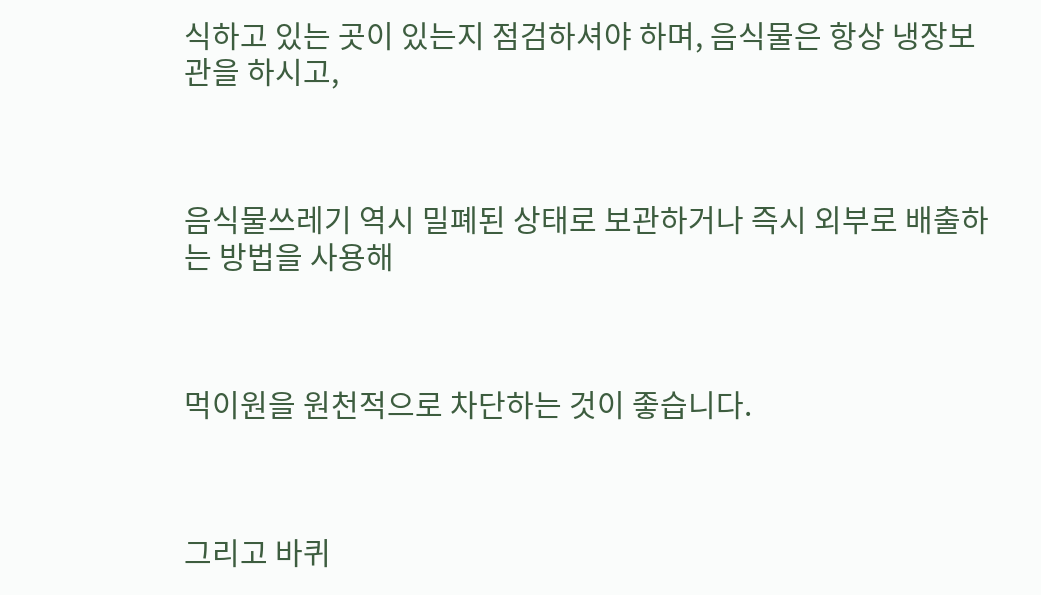식하고 있는 곳이 있는지 점검하셔야 하며, 음식물은 항상 냉장보관을 하시고,



음식물쓰레기 역시 밀폐된 상태로 보관하거나 즉시 외부로 배출하는 방법을 사용해



먹이원을 원천적으로 차단하는 것이 좋습니다.



그리고 바퀴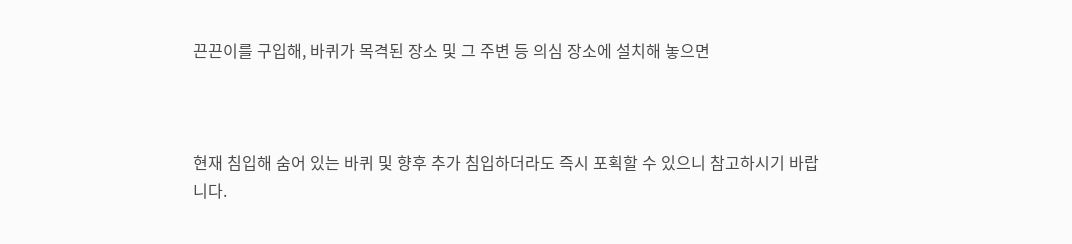끈끈이를 구입해, 바퀴가 목격된 장소 및 그 주변 등 의심 장소에 설치해 놓으면



현재 침입해 숨어 있는 바퀴 및 향후 추가 침입하더라도 즉시 포획할 수 있으니 참고하시기 바랍니다.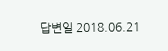답변일 2018.06.21